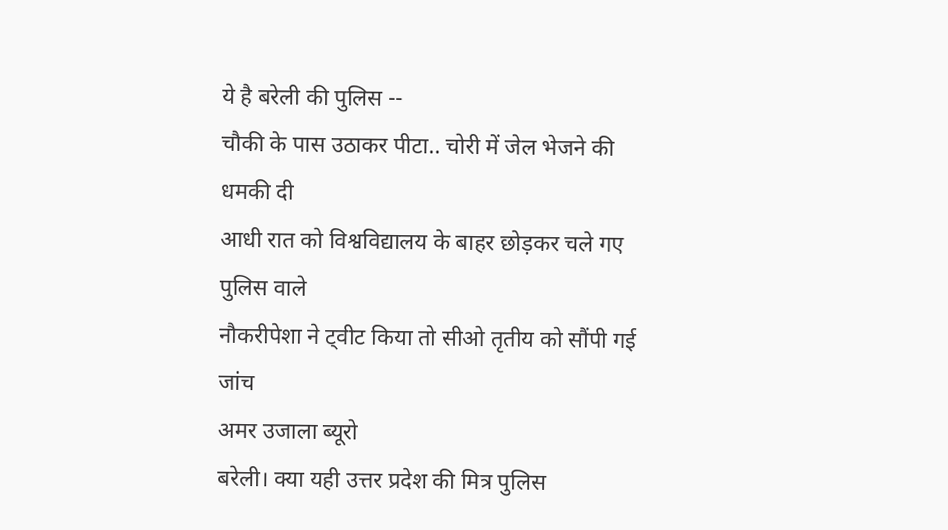ये है बरेली की पुलिस --
चौकी के पास उठाकर पीटा.. चोरी में जेल भेजने की धमकी दी
आधी रात को विश्वविद्यालय के बाहर छोड़कर चले गए पुलिस वाले
नौकरीपेशा ने ट्वीट किया तो सीओ तृतीय को सौंपी गई जांच
अमर उजाला ब्यूरो
बरेली। क्या यही उत्तर प्रदेश की मित्र पुलिस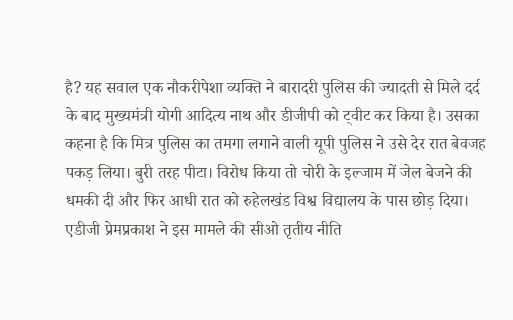है? यह सवाल एक नौकरीपेशा व्यक्ति ने बारादरी पुलिस की ज्यादती से मिले दर्द के बाद मुख्यमंत्री योगी आदित्य नाथ और डीजीपी को ट्वीट कर किया है। उसका कहना है कि मित्र पुलिस का तमगा लगाने वाली यूपी पुलिस ने उसे देर रात बेवजह पकड़ लिया। बुरी तरह पीटा। विरोध किया तो चोरी के इल्जाम में जेल बेजने की धमकी दी और फिर आधी रात को रुहेलखंड विश्व विद्यालय के पास छोड़ दिया। एडीजी प्रेमप्रकाश ने इस मामले की सीओ तृतीय नीति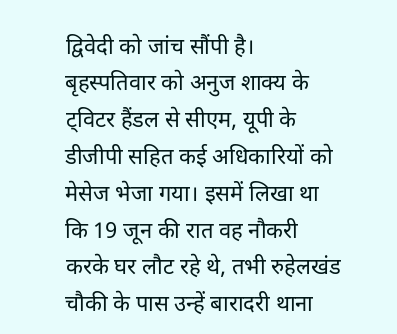द्विवेदी को जांच सौंपी है।
बृहस्पतिवार को अनुज शाक्य के ट्विटर हैंडल से सीएम, यूपी के डीजीपी सहित कई अधिकारियों को मेसेज भेजा गया। इसमें लिखा था कि 19 जून की रात वह नौकरी करके घर लौट रहे थे, तभी रुहेलखंड चौकी के पास उन्हें बारादरी थाना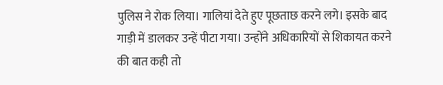पुलिस ने रोक लिया। गालियां देते हुए पूछताछ करने लगे। इसके बाद गाड़ी में डालकर उन्हें पीटा गया। उन्होंने अधिकारियों से शिकायत करने की बात कही तो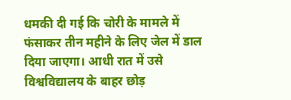धमकी दी गई कि चोरी के मामले में फंसाकर तीन महीने के लिए जेल में डाल दिया जाएगा। आधी रात में उसे विश्वविद्यालय के बाहर छोड़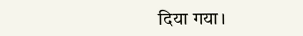दिया गया।